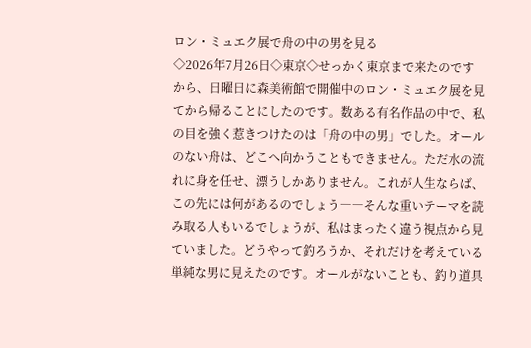ロン・ミュエク展で舟の中の男を見る
◇2026年7月26日◇東京◇せっかく東京まで来たのですから、日曜日に森美術館で開催中のロン・ミュエク展を見てから帰ることにしたのです。数ある有名作品の中で、私の目を強く惹きつけたのは「舟の中の男」でした。オールのない舟は、どこへ向かうこともできません。ただ水の流れに身を任せ、漂うしかありません。これが人生ならば、この先には何があるのでしょう――そんな重いテーマを読み取る人もいるでしょうが、私はまったく違う視点から見ていました。どうやって釣ろうか、それだけを考えている単純な男に見えたのです。オールがないことも、釣り道具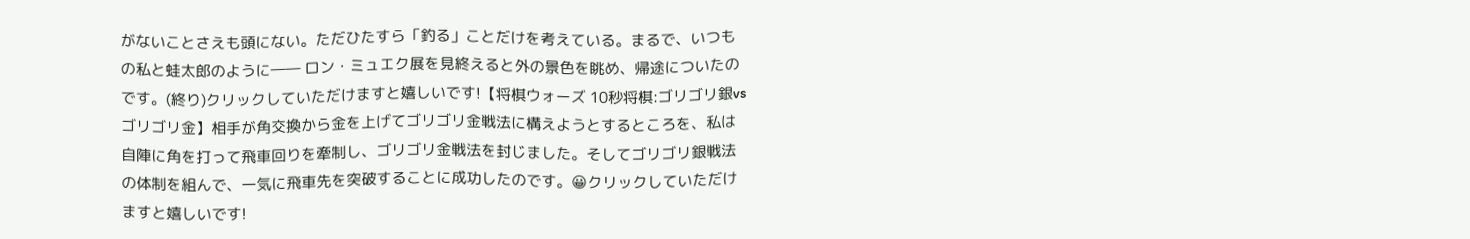がないことさえも頭にない。ただひたすら「釣る」ことだけを考えている。まるで、いつもの私と蛙太郎のように―― ロン・ミュエク展を見終えると外の景色を眺め、帰途についたのです。(終り)クリックしていただけますと嬉しいです!【将棋ウォーズ 10秒将棋:ゴリゴリ銀vsゴリゴリ金】相手が角交換から金を上げてゴリゴリ金戦法に構えようとするところを、私は自陣に角を打って飛車回りを牽制し、ゴリゴリ金戦法を封じました。そしてゴリゴリ銀戦法の体制を組んで、一気に飛車先を突破することに成功したのです。😀クリックしていただけますと嬉しいです!